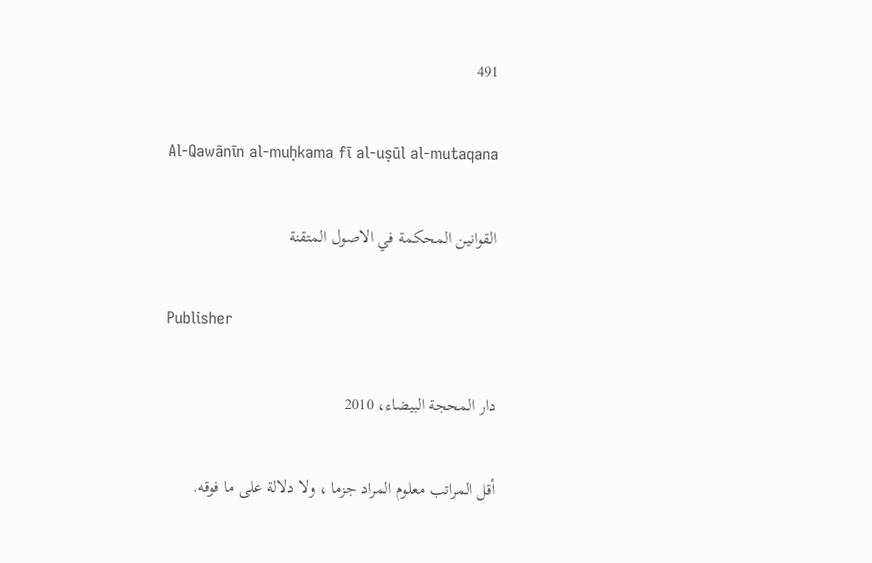491

Al-Qawānīn al-muḥkama fī al-uṣūl al-mutaqana

القوانين المحكمة في الاصول المتقنة

Publisher

دار المحجة البيضاء، 2010

أقل المراتب معلوم المراد جزما ، ولا دلالة على ما فوقه.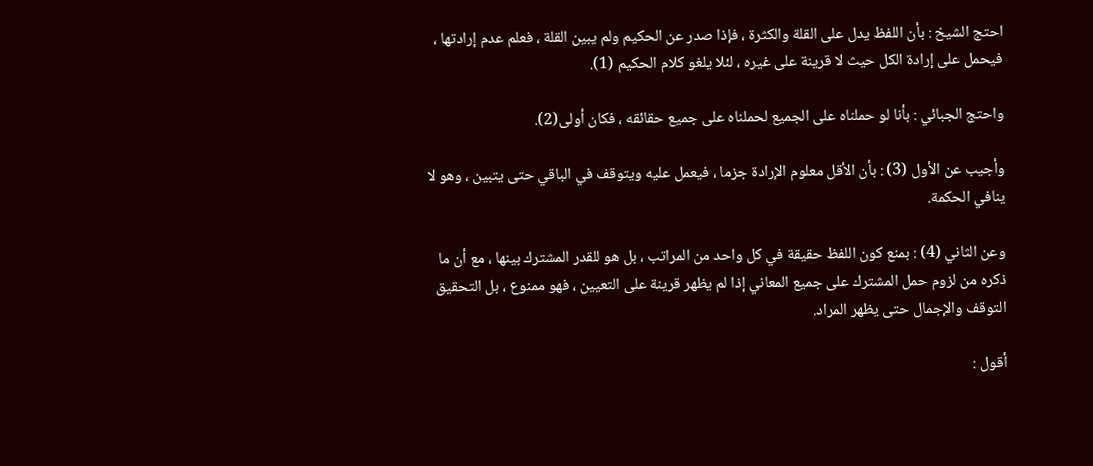احتج الشيخ : بأن اللفظ يدل على القلة والكثرة ، فإذا صدر عن الحكيم ولم يبين القلة ، فعلم عدم إرادتها ، فيحمل على إرادة الكل حيث لا قرينة على غيره ، لئلا يلغو كلام الحكيم (1).

واحتج الجبائي : بأنا لو حملناه على الجميع لحملناه على جميع حقائقه ، فكان أولى(2).

وأجيب عن الأول (3) : بأن الأقل معلوم الإرادة جزما ، فيعمل عليه ويتوقف في الباقي حتى يتبين ، وهو لا ينافي الحكمة.

وعن الثاني (4) : بمنع كون اللفظ حقيقة في كل واحد من المراتب ، بل هو للقدر المشترك بينها ، مع أن ما ذكره من لزوم حمل المشترك على جميع المعاني إذا لم يظهر قرينة على التعيين ، فهو ممنوع ، بل التحقيق التوقف والإجمال حتى يظهر المراد.

أقول :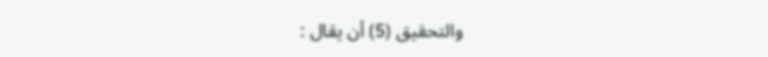والتحقيق (5) أن يقال :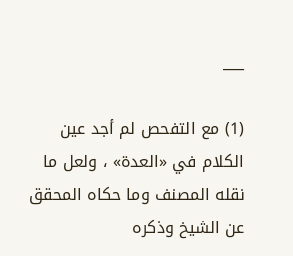___

(1) مع التفحص لم أجد عين الكلام في «العدة» ، ولعل ما نقله المصنف وما حكاه المحقق عن الشيخ وذكره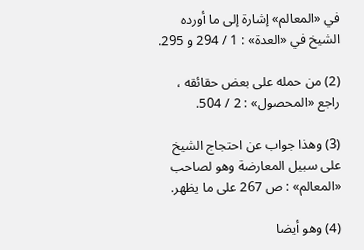في «المعالم» إشارة إلى ما أورده الشيخ في «العدة» : 1 / 294 و 295.

(2) من حمله على بعض حقائقه ، راجع «المحصول» : 2 / 504.

(3) وهذا جواب عن احتجاج الشيخ على سبيل المعارضة وهو لصاحب «المعالم» : ص 267 على ما يظهر.

(4) وهو أيضا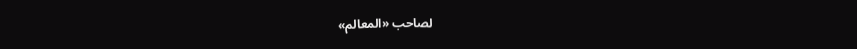لصاحب «المعالم»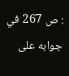: ص 267 في جوابه على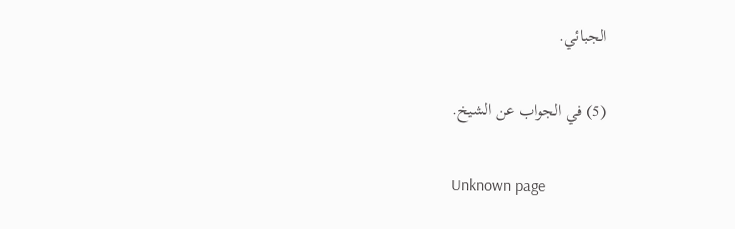الجبائي.

(5) في الجواب عن الشيخ.

Unknown page